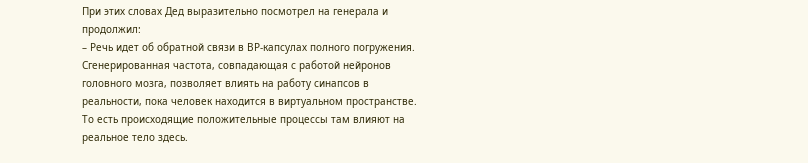При этих словах Дед выразительно посмотрел на генерала и продолжил:
– Речь идет об обратной связи в ВР-капсулах полного погружения. Сгенерированная частота, совпадающая с работой нейронов головного мозга, позволяет влиять на работу синапсов в реальности, пока человек находится в виртуальном пространстве. То есть происходящие положительные процессы там влияют на реальное тело здесь.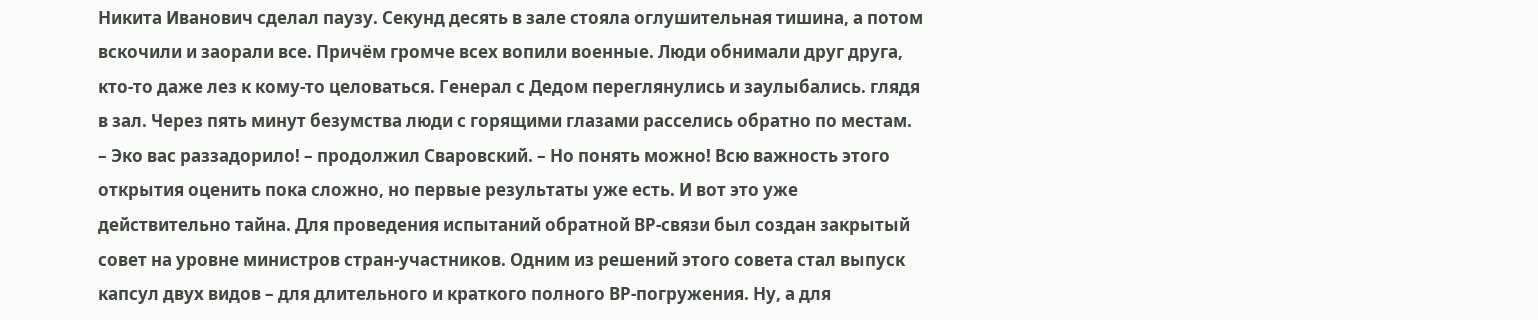Никита Иванович сделал паузу. Секунд десять в зале стояла оглушительная тишина, а потом вскочили и заорали все. Причём громче всех вопили военные. Люди обнимали друг друга, кто-то даже лез к кому-то целоваться. Генерал с Дедом переглянулись и заулыбались. глядя в зал. Через пять минут безумства люди с горящими глазами расселись обратно по местам.
– Эко вас раззадорило! – продолжил Сваровский. – Но понять можно! Всю важность этого открытия оценить пока сложно, но первые результаты уже есть. И вот это уже действительно тайна. Для проведения испытаний обратной ВР-связи был создан закрытый совет на уровне министров стран-участников. Одним из решений этого совета стал выпуск капсул двух видов – для длительного и краткого полного ВР-погружения. Ну, а для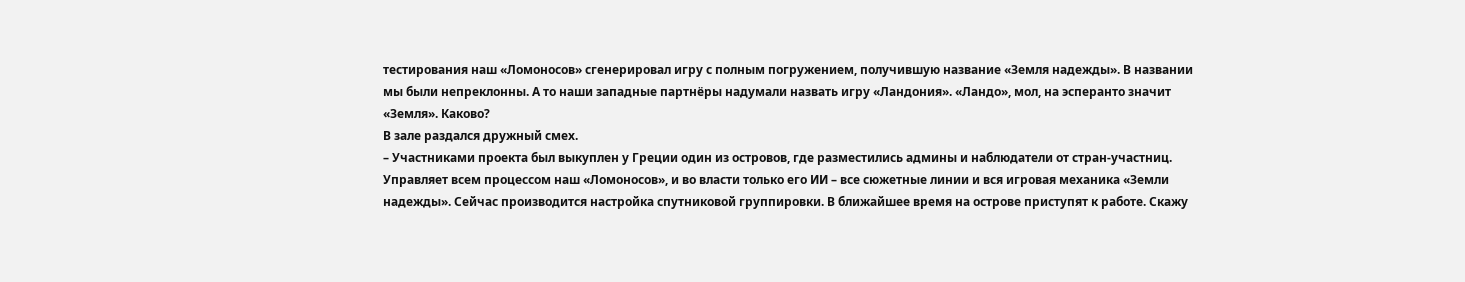тестирования наш «Ломоносов» сгенерировал игру с полным погружением, получившую название «Земля надежды». В названии мы были непреклонны. А то наши западные партнёры надумали назвать игру «Ландония». «Ландо», мол, на эсперанто значит «Земля». Каково?
В зале раздался дружный смех.
– Участниками проекта был выкуплен у Греции один из островов, где разместились админы и наблюдатели от стран-участниц. Управляет всем процессом наш «Ломоносов», и во власти только его ИИ – все сюжетные линии и вся игровая механика «Земли надежды». Сейчас производится настройка спутниковой группировки. В ближайшее время на острове приступят к работе. Скажу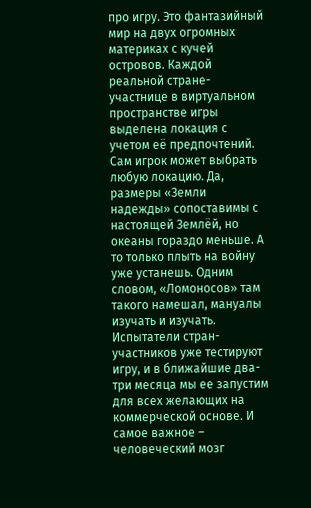про игру. Это фантазийный мир на двух огромных материках с кучей островов. Каждой реальной стране-участнице в виртуальном пространстве игры выделена локация с учетом её предпочтений. Сам игрок может выбрать любую локацию. Да, размеры «Земли надежды» сопоставимы с настоящей Землёй, но океаны гораздо меньше. А то только плыть на войну уже устанешь. Одним словом, «Ломоносов» там такого намешал, мануалы изучать и изучать. Испытатели стран-участников уже тестируют игру, и в ближайшие два-три месяца мы ее запустим для всех желающих на коммерческой основе. И самое важное – человеческий мозг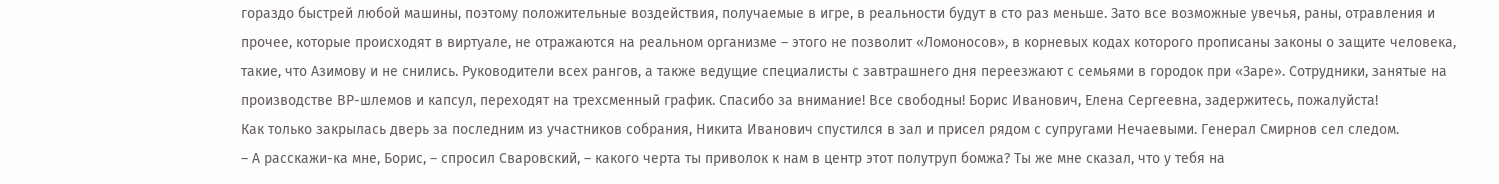гораздо быстрей любой машины, поэтому положительные воздействия, получаемые в игре, в реальности будут в сто раз меньше. Зато все возможные увечья, раны, отравления и прочее, которые происходят в виртуале, не отражаются на реальном организме – этого не позволит «Ломоносов», в корневых кодах которого прописаны законы о защите человека, такие, что Азимову и не снились. Руководители всех рангов, а также ведущие специалисты с завтрашнего дня переезжают с семьями в городок при «Заре». Сотрудники, занятые на производстве ВР-шлемов и капсул, переходят на трехсменный график. Спасибо за внимание! Все свободны! Борис Иванович, Елена Сергеевна, задержитесь, пожалуйста!
Как только закрылась дверь за последним из участников собрания, Никита Иванович спустился в зал и присел рядом с супругами Нечаевыми. Генерал Смирнов сел следом.
– А расскажи-ка мне, Борис, – спросил Сваровский, – какого черта ты приволок к нам в центр этот полутруп бомжа? Ты же мне сказал, что у тебя на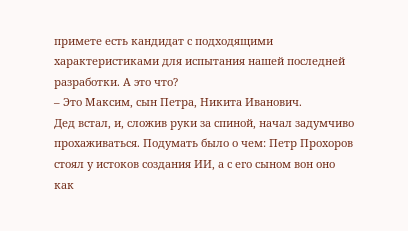примете есть кандидат с подходящими характеристиками для испытания нашей последней разработки. А это что?
– Это Максим, сын Петра, Никита Иванович.
Дед встал, и, сложив руки за спиной, начал задумчиво прохаживаться. Подумать было о чем: Петр Прохоров стоял у истоков создания ИИ, а с его сыном вон оно как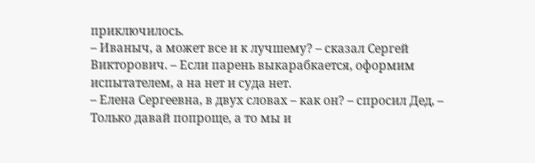приключилось.
– Иваныч, а может все и к лучшему? – сказал Сергей Викторович. – Если парень выкарабкается, оформим испытателем, а на нет и суда нет.
– Елена Сергеевна, в двух словах – как он? – спросил Дед, – Только давай попроще, а то мы и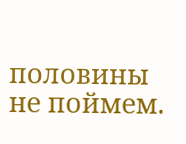половины не поймем.